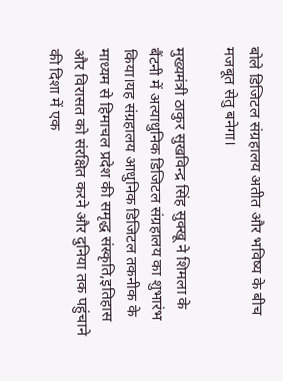बोले डिजिटल संग्रहालय अतीत और भविष्य के बीच मजबूत सेतु बनेगा।

मुख्यमंत्री ठाकुर सुखविन्द्र सिंह सुक्खू ने शिमला के बैंटनी में अत्याधुनिक डिजिटल संग्रहालय का शुभारंभ किया।यह संग्रहालय आधुनिक डिजिटल तकनीक के माध्यम से हिमाचल प्रदेश की समृद्ध संस्कृति,इतिहास और विरासत को संरक्षित करने और दुनिया तक पहुंचाने की दिशा में एक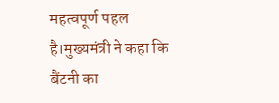महत्वपूर्ण पहल है।मुख्यमंत्री ने कहा कि बैंटनी का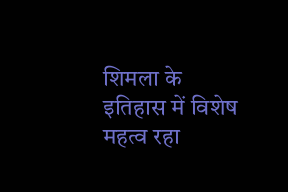शिमला के इतिहास में विशेष महत्व रहा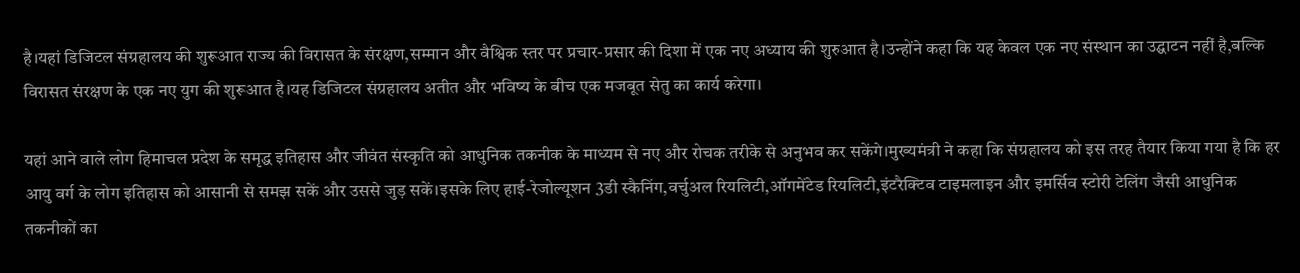है।यहां डिजिटल संग्रहालय की शुरूआत राज्य की विरासत के संरक्षण,सम्मान और वैश्विक स्तर पर प्रचार-प्रसार की दिशा में एक नए अध्याय की शुरुआत है।उन्होंने कहा कि यह केवल एक नए संस्थान का उद्घाटन नहीं है,बल्कि विरासत संरक्षण के एक नए युग की शुरूआत है।यह डिजिटल संग्रहालय अतीत और भविष्य के बीच एक मजबूत सेतु का कार्य करेगा।

यहां आने वाले लोग हिमाचल प्रदेश के समृद्ध इतिहास और जीवंत संस्कृति को आधुनिक तकनीक के माध्यम से नए और रोचक तरीके से अनुभव कर सकेंगे।मुख्यमंत्री ने कहा कि संग्रहालय को इस तरह तैयार किया गया है कि हर आयु वर्ग के लोग इतिहास को आसानी से समझ सकें और उससे जुड़ सकें।इसके लिए हाई-रेजोल्यूशन 3डी स्कैनिंग,वर्चुअल रियलिटी,ऑगमेंटेड रियलिटी,इंटरैक्टिव टाइमलाइन और इमर्सिव स्टोरी टेलिंग जैसी आधुनिक तकनीकों का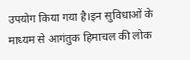उपयोग किया गया है।इन सुविधाओं के माध्यम से आगंतुक हिमाचल की लोक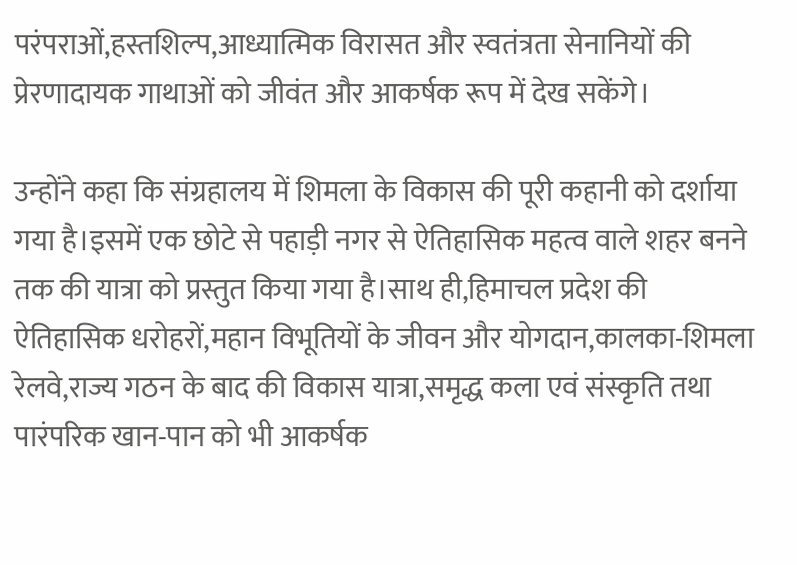परंपराओं,हस्तशिल्प,आध्यात्मिक विरासत और स्वतंत्रता सेनानियों की प्रेरणादायक गाथाओं को जीवंत और आकर्षक रूप में देख सकेंगे।

उन्होंने कहा कि संग्रहालय में शिमला के विकास की पूरी कहानी को दर्शाया गया है।इसमें एक छोटे से पहाड़ी नगर से ऐतिहासिक महत्व वाले शहर बनने तक की यात्रा को प्रस्तुत किया गया है।साथ ही,हिमाचल प्रदेश की ऐतिहासिक धरोहरों,महान विभूतियों के जीवन और योगदान,कालका-शिमला रेलवे,राज्य गठन के बाद की विकास यात्रा,समृद्ध कला एवं संस्कृति तथा पारंपरिक खान-पान को भी आकर्षक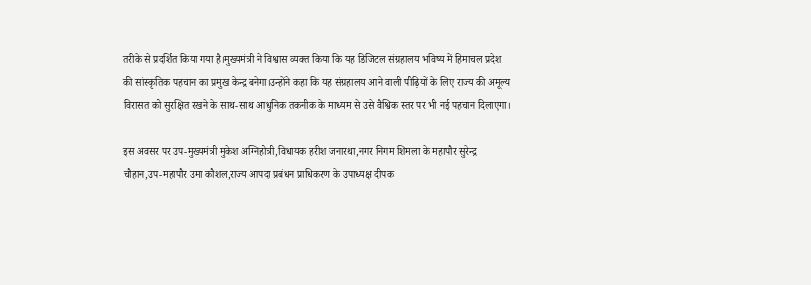तरीके से प्रदर्शित किया गया है।मुख्यमंत्री ने विश्वास व्यक्त किया कि यह डिजिटल संग्रहालय भविष्य में हिमाचल प्रदेश की सांस्कृतिक पहचान का प्रमुख केन्द्र बनेगा।उन्होंने कहा कि यह संग्रहालय आने वाली पीढ़ियों के लिए राज्य की अमूल्य विरासत को सुरक्षित रखने के साथ-साथ आधुनिक तकनीक के माध्यम से उसे वैश्विक स्तर पर भी नई पहचान दिलाएगा।

इस अवसर पर उप-मुख्यमंत्री मुकेश अग्निहोत्री,विधायक हरीश जनारथा,नगर निगम शिमला के महापौर सुरेन्द्र चौहान,उप-महापौर उमा कौशल,राज्य आपदा प्रबंधन प्राधिकरण के उपाध्यक्ष दीपक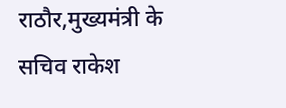राठौर,मुख्यमंत्री के सचिव राकेश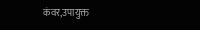कंवर,उपायुक्त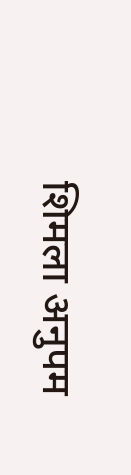शिमला अनुपम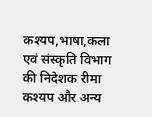कश्यप,भाषा,कला एवं संस्कृति विभाग की निदेशक रीमा कश्यप और अन्य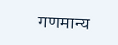गणमान्य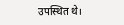उपस्थित थे।